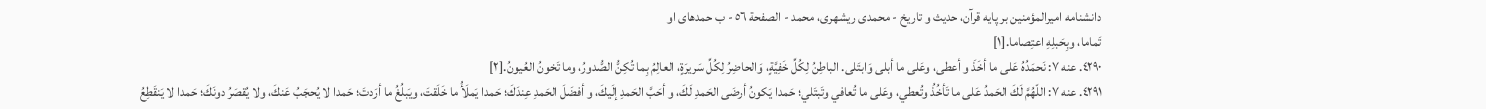دانشنامه اميرالمؤمنين بر پايه قرآن، حديث و تاريخ - محمدی ریشهری، محمد - الصفحة ٥٦ - ب حمدهاى او
تَماما، وبِحَبلِهِ اعتِصاما.[١]
٤٢٩٠. عنه ٧: نَحمَدُهُ عَلى ما أخَذَ و أعطى، وعَلى ما أبلى وَابتَلى. الباطِنُ لِكُلِّ خَفِيَّةٍ، وَالحاضِرُ لِكُلِّ سَريرَةٍ، العالِمُ بِما تُكِنُّ الصُّدورُ، وما تَخونُ العُيونُ.[٢]
٤٢٩١. عنه ٧: اللّهُمَّ لَكَ الحَمدُ عَلى ما تَأخُذُ وتُعطي، وعَلى ما تُعافي وتَبتَلي؛ حَمدا يَكونُ أرضَى الحَمدِ لَكَ، و أحَبَّ الحَمدِ إلَيكَ، و أفضَلَ الحَمدِ عِندَكَ؛ حَمدا يَملَأُ ما خَلَقتَ، ويَبلُغُ ما أرَدتَ؛ حَمدا لا يُحجَبُ عَنكَ، ولا يُقصَرُ دونَكَ؛ حَمدا لا يَنقَطِعُ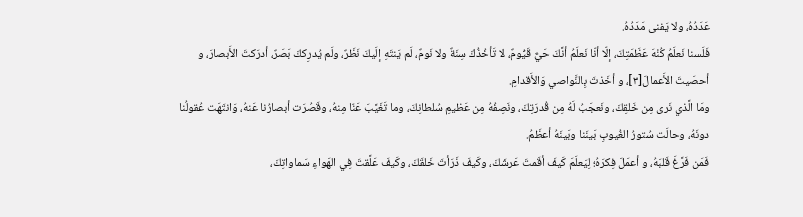عَدَدُهُ، ولا يَفنى مَدَدُهُ.
فَلَسنا نَعلَمُ كُنْهَ عَظَمَتِكَ، إلّا أنّا نَعلَمُ أنَّكَ حَيٌّ قَيُّومٌ، لا تَأخُذُكَ سِنَةٌ ولا نَومٌ، لَم يَنتَهِ إلَيكَ نَظَرٌ، ولَم يُدرِككَ بَصَرٌ، أدرَكتَ الأَبصارَ، و أحصَيتَ الأَعمالَ[٣]، و أخَذتَ بِالنَّواصي وَالأَقدامِ.
ومَا الَّذي نَرى مِن خَلقِكَ، ونَعجَبُ لَهُ مِن قُدرَتِكَ، ونَصِفُهُ مِن عَظيمِ سُلطانِكَ، وما تَغَيَّبَ عَنّا مِنهُ، وقَصُرَت أبصارُنا عَنهُ، وَانتَهَت عُقولُنا دونَهُ، وحالَت سُتورُ الغُيوبِ بَينَنا وبَينَهُ أعظَمُ.
فَمَن فَرَّغَ قَلبَهُ، و أعمَلَ فِكرَهُ؛ لِيَعلَمَ كَيفَ أقَمتَ عَرشَكَ، وكَيفَ ذَرَأتَ خَلقَكَ، وكَيفَ عَلَّقتَ فِي الهَواءِ سَماواتِكَ،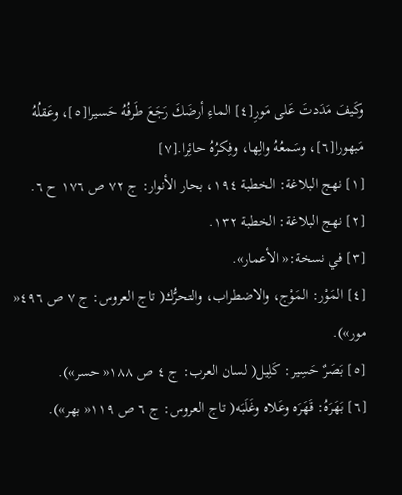وكَيفَ مَدَدتَ عَلى مَورِ[٤] الماءِ أرضَكَ رَجَعَ طَرفُهُ حَسيرا[٥]، وعَقلُهُ مَبهورا[٦]، وسَمعُهُ والِها، وفِكرُهُ حائِرا.[٧]
[١] نهج البلاغة: الخطبة ١٩٤، بحار الأنوار: ج ٧٢ ص ١٧٦ ح ٦.
[٢] نهج البلاغة: الخطبة ١٣٢.
[٣] في نسخة:« الأعمار».
[٤] المَوْر: المَوْج، والاضطراب، والتحرُّك( تاج العروس: ج ٧ ص ٤٩٦« مور»).
[٥] بَصَرٌ حَسِير: كَلِيل( لسان العرب: ج ٤ ص ١٨٨« حسر»).
[٦] بَهَرَهُ: قَهَرَه وعَلاه وغَلَبَه( تاج العروس: ج ٦ ص ١١٩« بهر»).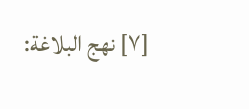[٧] نهج البلاغة: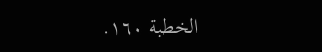الخطبة ١٦٠.